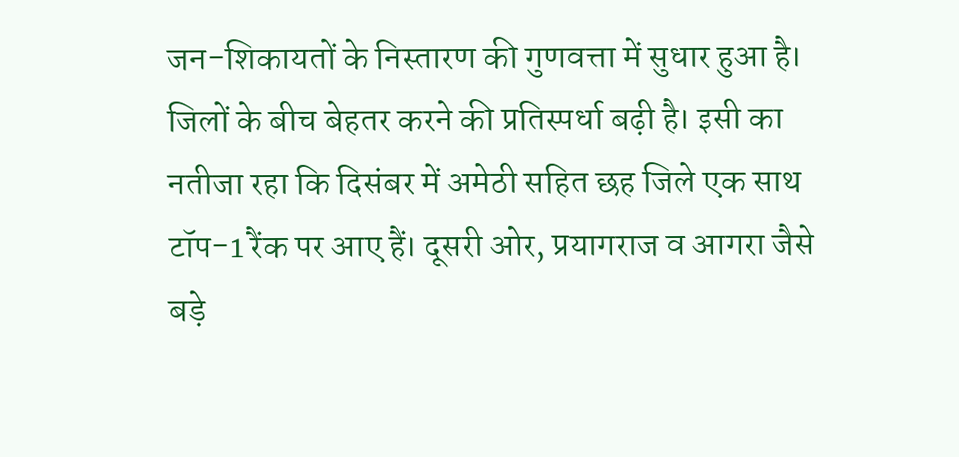जन-शिकायतों के निस्तारण की गुणवत्ता में सुधार हुआ है। जिलों के बीच बेहतर करने की प्रतिस्पर्धा बढ़ी है। इसी का नतीजा रहा कि दिसंबर में अमेठी सहित छह जिले एक साथ टॉप-1 रैंक पर आए हैं। दूसरी ओर, प्रयागराज व आगरा जैसे बड़े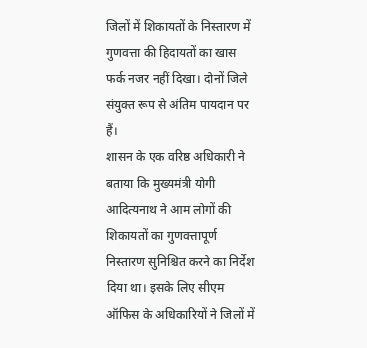जिलों में शिकायतों के निस्तारण में गुणवत्ता की हिदायतों का खास फर्क नजर नहीं दिखा। दोनों जिले संयुक्त रूप से अंतिम पायदान पर हैं।
शासन के एक वरिष्ठ अधिकारी ने बताया कि मुख्यमंत्री योगी आदित्यनाथ ने आम लोगों की शिकायतों का गुणवत्तापूर्ण निस्तारण सुनिश्चित करने का निर्देश दिया था। इसके लिए सीएम ऑफिस के अधिकारियों ने जिलों में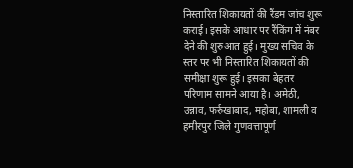निस्तारित शिकायतों की रैंडम जांच शुरू कराई। इसके आधार पर रैंकिंग में नंबर देने की शुरुआत हुई। मुख्य सचिव के स्तर पर भी निस्तारित शिकायतों की समीक्षा शुरू हुई। इसका बेहतर परिणाम सामने आया है। अमेठी, उन्नाव, फर्रुखाबाद, महोबा, शामली व हमीरपुर जिले गुणवत्तापूर्ण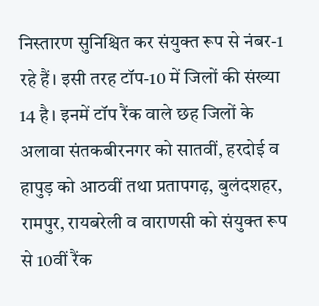निस्तारण सुनिश्चित कर संयुक्त रूप से नंबर-1 रहे हैं। इसी तरह टॉप-10 में जिलों की संख्या 14 है। इनमें टॉप रैंक वाले छह जिलों के अलावा संतकबीरनगर को सातवीं, हरदोई व हापुड़ को आठवीं तथा प्रतापगढ़, बुलंदशहर, रामपुर, रायबरेली व वाराणसी को संयुक्त रूप से 10वीं रैंक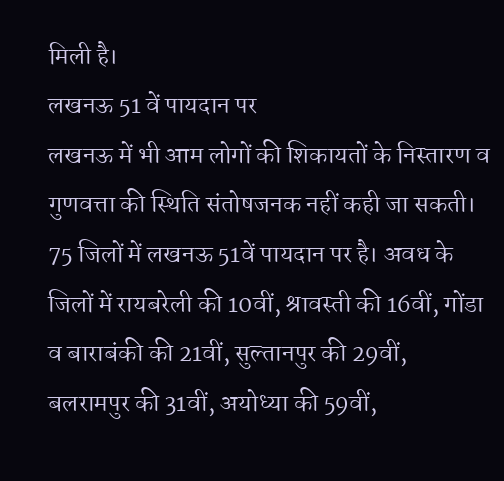मिली है।
लखनऊ 51 वें पायदान पर
लखनऊ में भी आम लोगों की शिकायतों के निस्तारण व गुणवत्ता की स्थिति संतोषजनक नहीं कही जा सकती। 75 जिलों में लखनऊ 51वें पायदान पर है। अवध के जिलों में रायबरेली की 10वीं, श्रावस्ती की 16वीं, गोंडा व बाराबंकी की 21वीं, सुल्तानपुर की 29वीं, बलरामपुर की 31वीं, अयोध्या की 59वीं,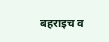बहराइच व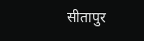सीतापुर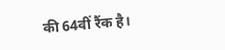की 64वीं रैंक है।